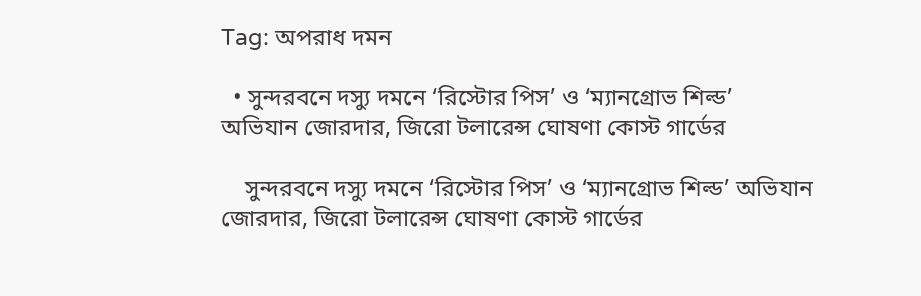Tag: অপরাধ দমন

  • সুন্দরবনে দস্যু দমনে ‘রিস্টোর পিস’ ও ‘ম্যানগ্রোভ শিল্ড’ অভিযান জোরদার, জিরো টলারেন্স ঘোষণা কোস্ট গার্ডের

    সুন্দরবনে দস্যু দমনে ‘রিস্টোর পিস’ ও ‘ম্যানগ্রোভ শিল্ড’ অভিযান জোরদার, জিরো টলারেন্স ঘোষণা কোস্ট গার্ডের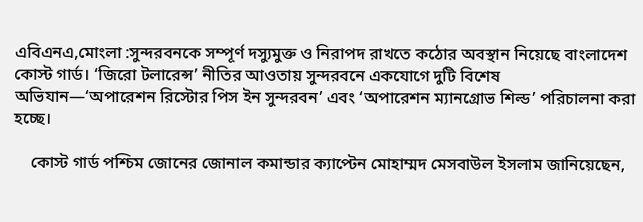এবিএনএ,মোংলা :সুন্দরবনকে সম্পূর্ণ দস্যুমুক্ত ও নিরাপদ রাখতে কঠোর অবস্থান নিয়েছে বাংলাদেশ কোস্ট গার্ড। ‘জিরো টলারেন্স’ নীতির আওতায় সুন্দরবনে একযোগে দুটি বিশেষ অভিযান—‘অপারেশন রিস্টোর পিস ইন সুন্দরবন’ এবং ‘অপারেশন ম্যানগ্রোভ শিল্ড’ পরিচালনা করা হচ্ছে।

    কোস্ট গার্ড পশ্চিম জোনের জোনাল কমান্ডার ক্যাপ্টেন মোহাম্মদ মেসবাউল ইসলাম জানিয়েছেন,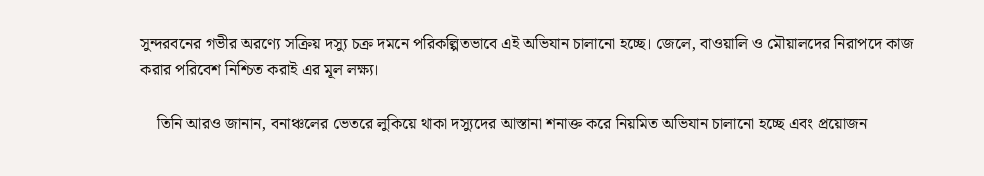সুন্দরবনের গভীর অরণ্যে সক্রিয় দস্যু চক্র দমনে পরিকল্পিতভাবে এই অভিযান চালানো হচ্ছে। জেলে, বাওয়ালি ও মৌয়ালদের নিরাপদে কাজ করার পরিবেশ নিশ্চিত করাই এর মূল লক্ষ্য।

    তিনি আরও জানান, বনাঞ্চলের ভেতরে লুকিয়ে থাকা দস্যুদের আস্তানা শনাক্ত করে নিয়মিত অভিযান চালানো হচ্ছে এবং প্রয়োজন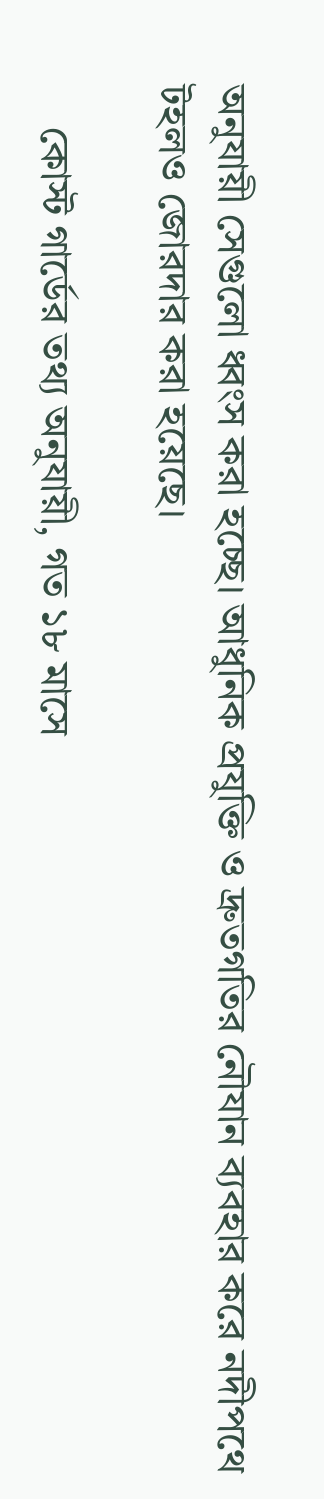অনুযায়ী সেগুলো ধ্বংস করা হচ্ছে। আধুনিক প্রযুক্তি ও দ্রুতগতির নৌযান ব্যবহার করে নদীপথে টহলও জোরদার করা হয়েছে।

    কোস্ট গার্ডের তথ্য অনুযায়ী, গত ১৮ মাসে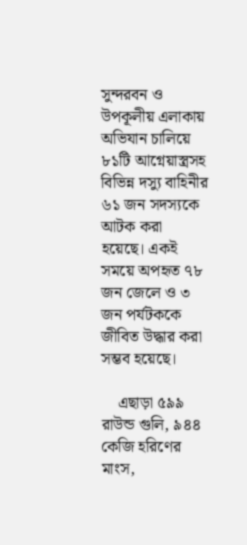সুন্দরবন ও উপকূলীয় এলাকায় অভিযান চালিয়ে ৮১টি আগ্নেয়াস্ত্রসহ বিভিন্ন দস্যু বাহিনীর ৬১ জন সদস্যকে আটক করা হয়েছে। একই সময়ে অপহৃত ৭৮ জন জেলে ও ৩ জন পর্যটককে জীবিত উদ্ধার করা সম্ভব হয়েছে।

    এছাড়া ৫৯৯ রাউন্ড গুলি, ৯৪৪ কেজি হরিণের মাংস,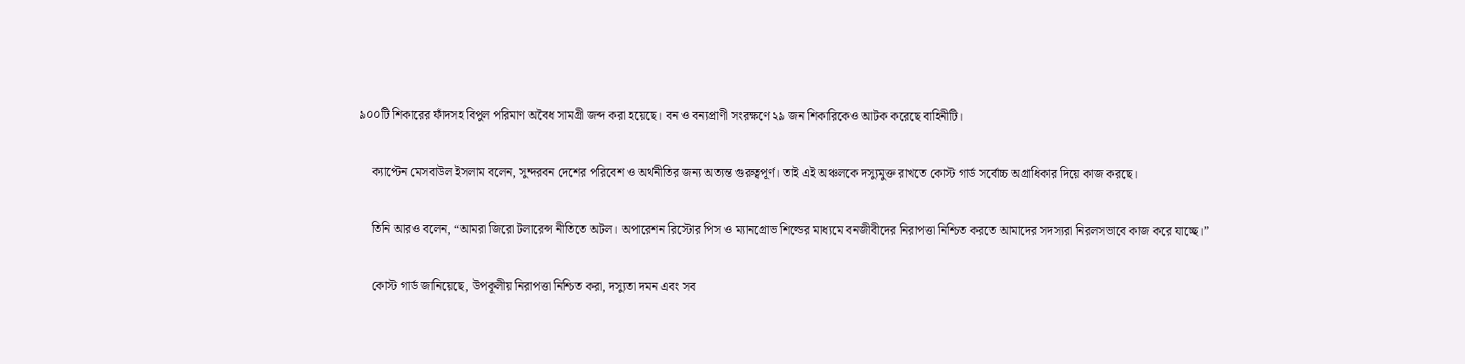৯০০টি শিকারের ফাঁদসহ বিপুল পরিমাণ অবৈধ সামগ্রী জব্দ করা হয়েছে। বন ও বন্যপ্রাণী সংরক্ষণে ২৯ জন শিকারিকেও আটক করেছে বাহিনীটি।

    ক্যাপ্টেন মেসবাউল ইসলাম বলেন, সুন্দরবন দেশের পরিবেশ ও অর্থনীতির জন্য অত্যন্ত গুরুত্বপূর্ণ। তাই এই অঞ্চলকে দস্যুমুক্ত রাখতে কোস্ট গার্ড সর্বোচ্চ অগ্রাধিকার দিয়ে কাজ করছে।

    তিনি আরও বলেন, “আমরা জিরো টলারেন্স নীতিতে অটল। অপারেশন রিস্টোর পিস ও ম্যানগ্রোভ শিল্ডের মাধ্যমে বনজীবীদের নিরাপত্তা নিশ্চিত করতে আমাদের সদস্যরা নিরলসভাবে কাজ করে যাচ্ছে।”

    কোস্ট গার্ড জানিয়েছে, উপকূলীয় নিরাপত্তা নিশ্চিত করা, দস্যুতা দমন এবং সব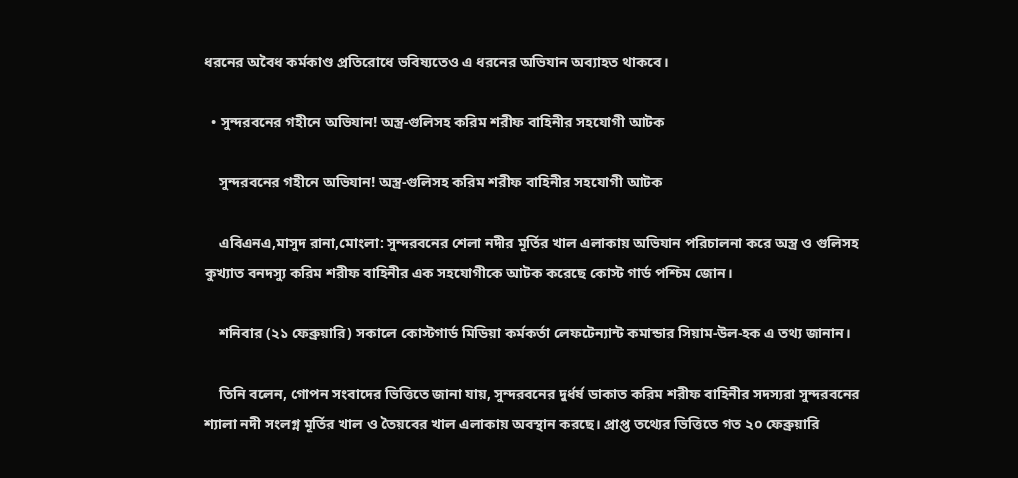ধরনের অবৈধ কর্মকাণ্ড প্রতিরোধে ভবিষ্যতেও এ ধরনের অভিযান অব্যাহত থাকবে।

  • সুন্দরবনের গহীনে অভিযান! অস্ত্র-গুলিসহ করিম শরীফ বাহিনীর সহযোগী আটক

    সুন্দরবনের গহীনে অভিযান! অস্ত্র-গুলিসহ করিম শরীফ বাহিনীর সহযোগী আটক

    এবিএনএ,মাসুদ রানা,মোংলা: সুন্দরবনের শেলা নদীর মূর্তির খাল এলাকায় অভিযান পরিচালনা করে অস্ত্র ও গুলিসহ কুখ্যাত বনদস্যু করিম শরীফ বাহিনীর এক সহযোগীকে আটক করেছে কোস্ট গার্ড পশ্চিম জোন।

    শনিবার (২১ ফেব্রুয়ারি) সকালে কোস্টগার্ড মিডিয়া কর্মকর্তা লেফটেন্যান্ট কমান্ডার সিয়াম-উল-হক এ তথ্য জানান।

    তিনি বলেন, গোপন সংবাদের ভিত্তিতে জানা যায়, সুন্দরবনের দুর্ধর্ষ ডাকাত করিম শরীফ বাহিনীর সদস্যরা সুন্দরবনের শ্যালা নদী সংলগ্ন মূর্তির খাল ও তৈয়বের খাল এলাকায় অবস্থান করছে। প্রাপ্ত তথ্যের ভিত্তিতে গত ২০ ফেব্রুয়ারি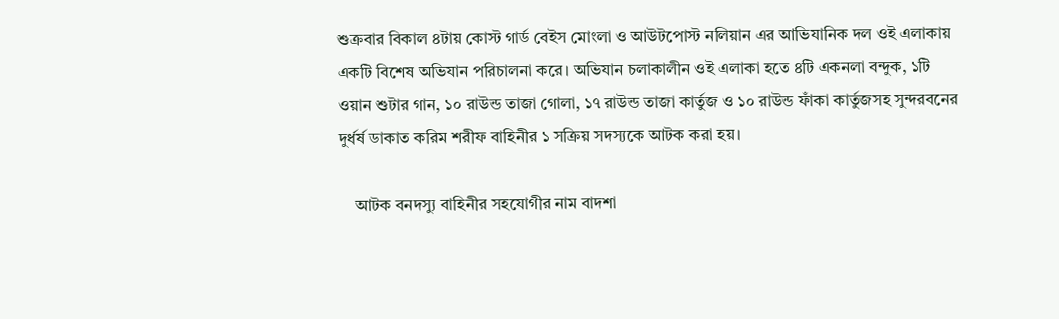শুক্রবার বিকাল ৪টায় কোস্ট গার্ড বেইস মোংলা ও আউটপোস্ট নলিয়ান এর আভিযানিক দল ওই এলাকায় একটি বিশেষ অভিযান পরিচালনা করে। অভিযান চলাকালীন ওই এলাকা হতে ৪টি একনলা বন্দুক, ১টি ওয়ান শুটার গান, ১০ রাউন্ড তাজা গোলা, ১৭ রাউন্ড তাজা কার্তুজ ও ১০ রাউন্ড ফাঁকা কার্তুজসহ সুন্দরবনের দুর্ধর্ষ ডাকাত করিম শরীফ বাহিনীর ১ সক্রিয় সদস্যকে আটক করা হয়।

    আটক বনদস্যু বাহিনীর সহযোগীর নাম বাদশা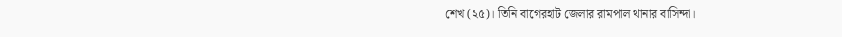শেখ (২৫)। তিনি বাগেরহাট জেলার রামপাল থানার বাসিন্দা।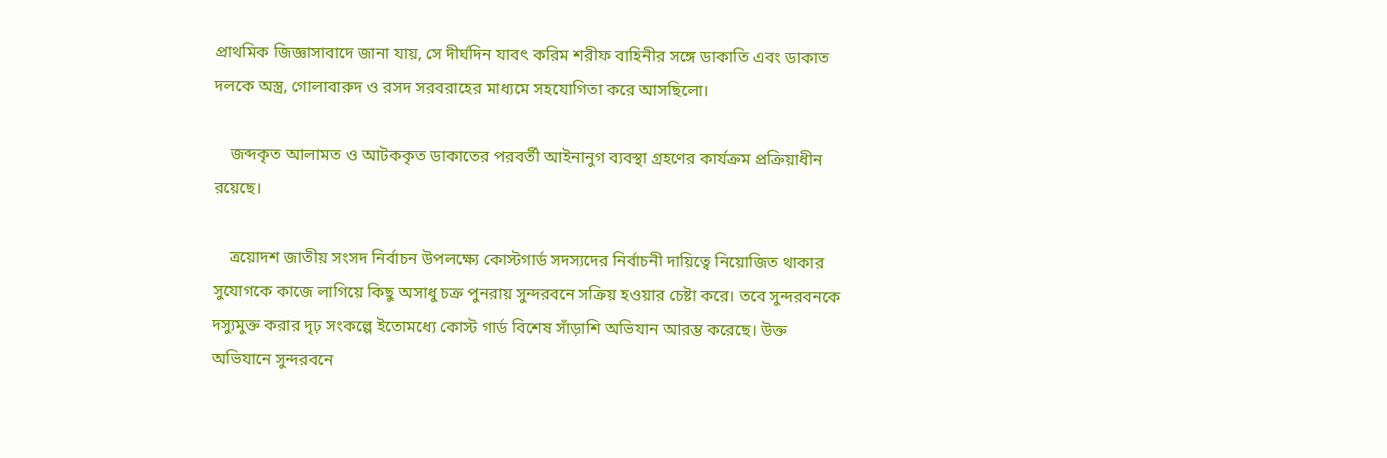প্রাথমিক জিজ্ঞাসাবাদে জানা যায়, সে দীর্ঘদিন যাবৎ করিম শরীফ বাহিনীর সঙ্গে ডাকাতি এবং ডাকাত দলকে অস্ত্র, গোলাবারুদ ও রসদ সরবরাহের মাধ্যমে সহযোগিতা করে আসছিলো।

    জব্দকৃত আলামত ও আটককৃত ডাকাতের পরবর্তী আইনানুগ ব্যবস্থা গ্রহণের কার্যক্রম প্রক্রিয়াধীন রয়েছে।

    ত্রয়োদশ জাতীয় সংসদ নির্বাচন উপলক্ষ্যে কোস্টগার্ড সদস্যদের নির্বাচনী দায়িত্বে নিয়োজিত থাকার সুযোগকে কাজে লাগিয়ে কিছু অসাধু চক্র পুনরায় সুন্দরবনে সক্রিয় হওয়ার চেষ্টা করে। তবে সুন্দরবনকে দস্যুমুক্ত করার দৃঢ় সংকল্পে ইতোমধ্যে কোস্ট গার্ড বিশেষ সাঁড়াশি অভিযান আরম্ভ করেছে। উক্ত অভিযানে সুন্দরবনে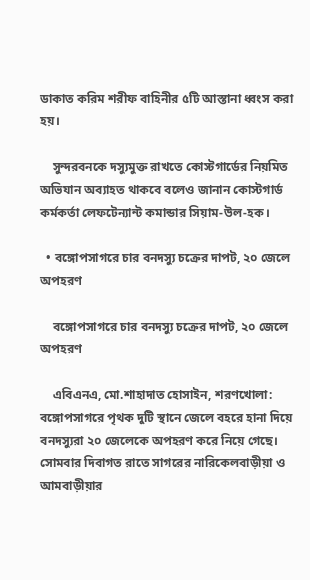ডাকাত করিম শরীফ বাহিনীর ৫টি আস্তানা ধ্বংস করা হয়।

    সুন্দরবনকে দস্যুমুক্ত রাখতে কোস্টগার্ডের নিয়মিত অভিযান অব্যাহত থাকবে বলেও জানান কোস্টগার্ড কর্মকর্তা লেফটেন্যান্ট কমান্ডার সিয়াম-উল-হক।

  • বঙ্গোপসাগরে চার বনদস্যু চক্রের দাপট, ২০ জেলে অপহরণ

    বঙ্গোপসাগরে চার বনদস্যু চক্রের দাপট, ২০ জেলে অপহরণ

    এবিএনএ, মো.শাহাদাত হোসাইন, শরণখোলা: বঙ্গোপসাগরে পৃথক দুটি স্থানে জেলে বহরে হানা দিয়ে বনদস্যুরা ২০ জেলেকে অপহরণ করে নিয়ে গেছে। সোমবার দিবাগত রাতে সাগরের নারিকেলবাড়ীয়া ও আমবাড়ীয়ার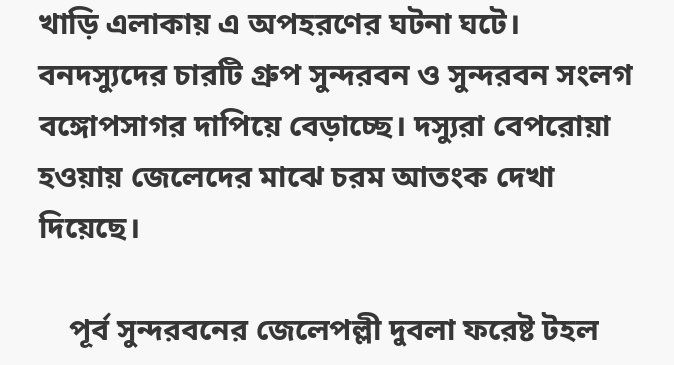খাড়ি এলাকায় এ অপহরণের ঘটনা ঘটে। বনদস্যুদের চারটি গ্রুপ সুন্দরবন ও সুন্দরবন সংলগ বঙ্গোপসাগর দাপিয়ে বেড়াচ্ছে। দস্যুরা বেপরোয়া হওয়ায় জেলেদের মাঝে চরম আতংক দেখা দিয়েছে।

    পূর্ব সুন্দরবনের জেলেপল্লী দুবলা ফরেষ্ট টহল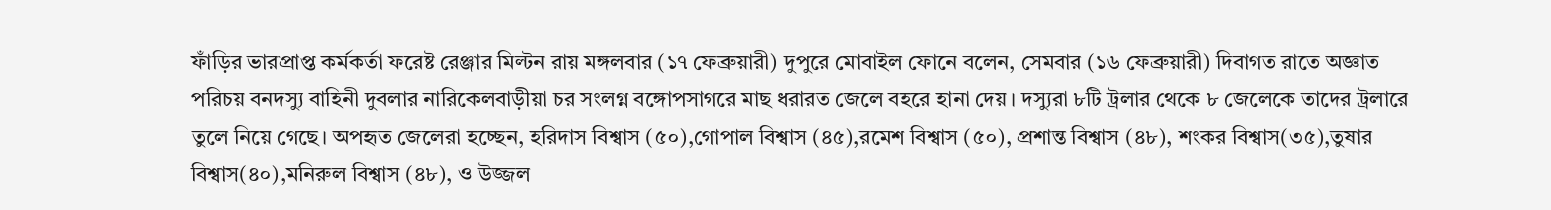ফাঁড়ির ভারপ্রাপ্ত কর্মকর্তা ফরেষ্ট রেঞ্জার মিল্টন রায় মঙ্গলবার (১৭ ফেব্রুয়ারী) দুপুরে মোবাইল ফোনে বলেন, সেমবার (১৬ ফেব্রুয়ারী) দিবাগত রাতে অজ্ঞাত পরিচয় বনদস্যু বাহিনী দুবলার নারিকেলবাড়ীয়া চর সংলগ্ন বঙ্গোপসাগরে মাছ ধরারত জেলে বহরে হানা দেয়। দস্যুরা ৮টি ট্রলার থেকে ৮ জেলেকে তাদের ট্রলারে তুলে নিয়ে গেছে। অপহৃত জেলেরা হচ্ছেন, হরিদাস বিশ্বাস (৫০),গোপাল বিশ্বাস (৪৫),রমেশ বিশ্বাস (৫০), প্রশান্ত বিশ্বাস (৪৮), শংকর বিশ্বাস(৩৫),তুষার বিশ্বাস(৪০),মনিরুল বিশ্বাস (৪৮), ও উজ্জল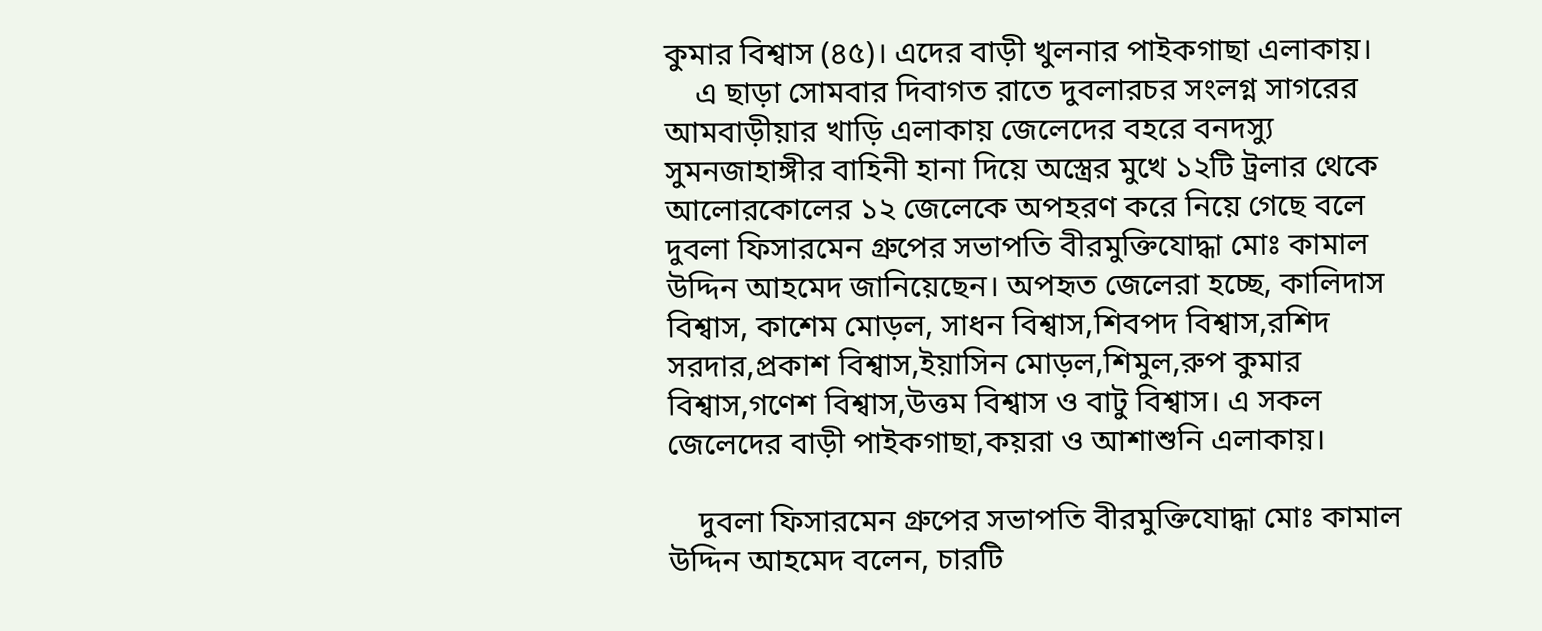কুমার বিশ্বাস (৪৫)। এদের বাড়ী খুলনার পাইকগাছা এলাকায়।
    এ ছাড়া সোমবার দিবাগত রাতে দুবলারচর সংলগ্ন সাগরের আমবাড়ীয়ার খাড়ি এলাকায় জেলেদের বহরে বনদস্যু সুমনজাহাঙ্গীর বাহিনী হানা দিয়ে অস্ত্রের মুখে ১২টি ট্রলার থেকে আলোরকোলের ১২ জেলেকে অপহরণ করে নিয়ে গেছে বলে দুবলা ফিসারমেন গ্রুপের সভাপতি বীরমুক্তিযোদ্ধা মোঃ কামাল উদ্দিন আহমেদ জানিয়েছেন। অপহৃত জেলেরা হচ্ছে, কালিদাস বিশ্বাস, কাশেম মোড়ল, সাধন বিশ্বাস,শিবপদ বিশ্বাস,রশিদ সরদার,প্রকাশ বিশ্বাস,ইয়াসিন মোড়ল,শিমুল,রুপ কুমার বিশ্বাস,গণেশ বিশ্বাস,উত্তম বিশ্বাস ও বাটু বিশ্বাস। এ সকল জেলেদের বাড়ী পাইকগাছা,কয়রা ও আশাশুনি এলাকায়।

    দুবলা ফিসারমেন গ্রুপের সভাপতি বীরমুক্তিযোদ্ধা মোঃ কামাল উদ্দিন আহমেদ বলেন, চারটি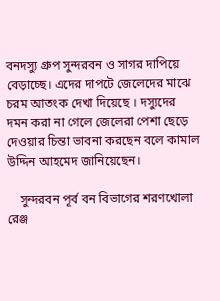বনদস্যু গ্রুপ সুন্দরবন ও সাগর দাপিয়ে বেড়াচ্ছে। এদের দাপটে জেলেদের মাঝে চরম আতংক দেখা দিয়েছে । দস্যুদের দমন করা না গেলে জেলেরা পেশা ছেড়ে দেওয়ার চিন্তা ভাবনা করছেন বলে কামাল উদ্দিন আহমেদ জানিয়েছেন।

    সুন্দরবন পূর্ব বন বিভাগের শরণখোলা রেঞ্জ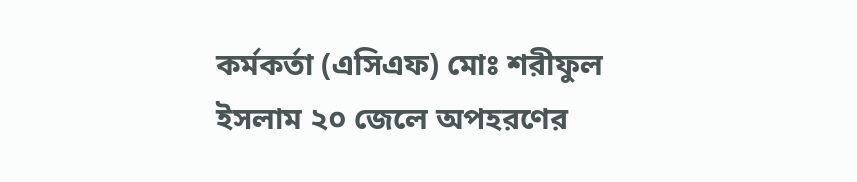কর্মকর্তা (এসিএফ) মোঃ শরীফুল ইসলাম ২০ জেলে অপহরণের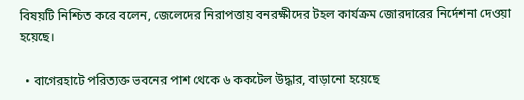বিষয়টি নিশ্চিত করে বলেন, জেলেদের নিরাপত্তায় বনরক্ষীদের টহল কার্যক্রম জোরদারের নির্দেশনা দেওয়া হয়েছে।

  • বাগেরহাটে পরিত্যক্ত ভবনের পাশ থেকে ৬ ককটেল উদ্ধার, বাড়ানো হয়েছে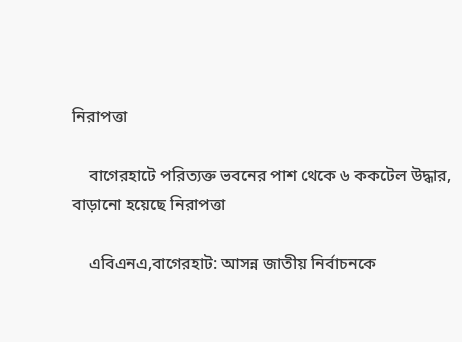নিরাপত্তা

    বাগেরহাটে পরিত্যক্ত ভবনের পাশ থেকে ৬ ককটেল উদ্ধার, বাড়ানো হয়েছে নিরাপত্তা

    এবিএনএ,বাগেরহাট: আসন্ন জাতীয় নির্বাচনকে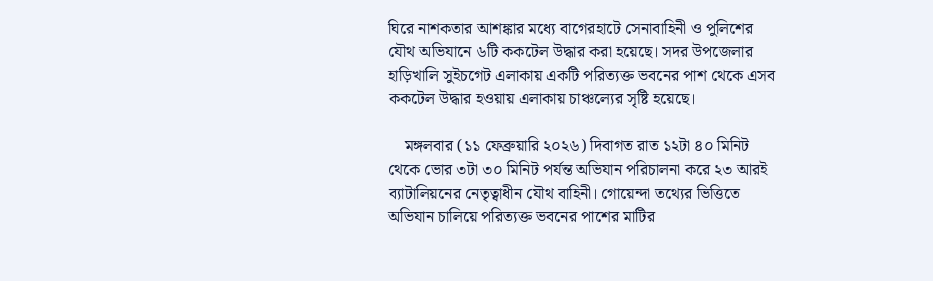ঘিরে নাশকতার আশঙ্কার মধ্যে বাগেরহাটে সেনাবাহিনী ও পুলিশের যৌথ অভিযানে ৬টি ককটেল উদ্ধার করা হয়েছে। সদর উপজেলার হাড়িখালি সুইচগেট এলাকায় একটি পরিত্যক্ত ভবনের পাশ থেকে এসব ককটেল উদ্ধার হওয়ায় এলাকায় চাঞ্চল্যের সৃষ্টি হয়েছে।

    মঙ্গলবার (১১ ফেব্রুয়ারি ২০২৬) দিবাগত রাত ১২টা ৪০ মিনিট থেকে ভোর ৩টা ৩০ মিনিট পর্যন্ত অভিযান পরিচালনা করে ২৩ আরই ব্যাটালিয়নের নেতৃত্বাধীন যৌথ বাহিনী। গোয়েন্দা তথ্যের ভিত্তিতে অভিযান চালিয়ে পরিত্যক্ত ভবনের পাশের মাটির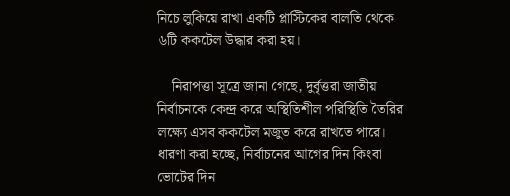নিচে লুকিয়ে রাখা একটি প্লাস্টিকের বালতি থেকে ৬টি ককটেল উদ্ধার করা হয়।

    নিরাপত্তা সূত্রে জানা গেছে, দুর্বৃত্তরা জাতীয় নির্বাচনকে কেন্দ্র করে অস্থিতিশীল পরিস্থিতি তৈরির লক্ষ্যে এসব ককটেল মজুত করে রাখতে পারে। ধারণা করা হচ্ছে, নির্বাচনের আগের দিন কিংবা ভোটের দিন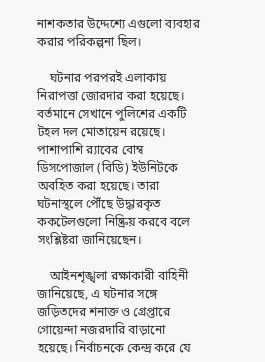নাশকতার উদ্দেশ্যে এগুলো ব্যবহার করার পরিকল্পনা ছিল।

    ঘটনার পরপরই এলাকায় নিরাপত্তা জোরদার করা হয়েছে। বর্তমানে সেখানে পুলিশের একটি টহল দল মোতায়েন রয়েছে। পাশাপাশি র‍্যাবের বোম্ব ডিসপোজাল (বিডি) ইউনিটকে অবহিত করা হয়েছে। তারা ঘটনাস্থলে পৌঁছে উদ্ধারকৃত ককটেলগুলো নিষ্ক্রিয় করবে বলে সংশ্লিষ্টরা জানিয়েছেন।

    আইনশৃঙ্খলা রক্ষাকারী বাহিনী জানিয়েছে, এ ঘটনার সঙ্গে জড়িতদের শনাক্ত ও গ্রেপ্তারে গোয়েন্দা নজরদারি বাড়ানো হয়েছে। নির্বাচনকে কেন্দ্র করে যে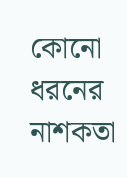কোনো ধরনের নাশকতা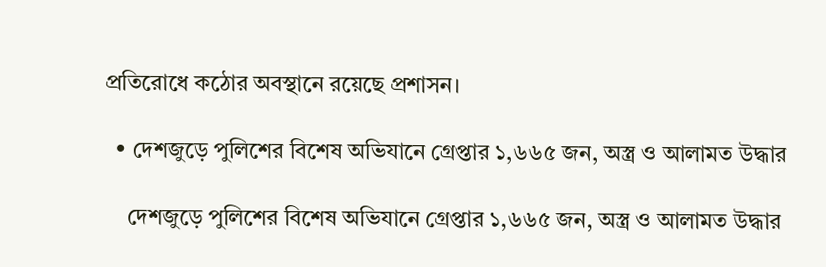প্রতিরোধে কঠোর অবস্থানে রয়েছে প্রশাসন।

  • দেশজুড়ে পুলিশের বিশেষ অভিযানে গ্রেপ্তার ১,৬৬৫ জন, অস্ত্র ও আলামত উদ্ধার

    দেশজুড়ে পুলিশের বিশেষ অভিযানে গ্রেপ্তার ১,৬৬৫ জন, অস্ত্র ও আলামত উদ্ধার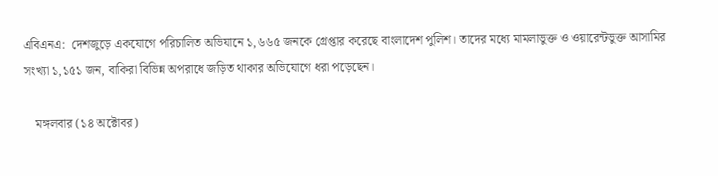এবিএনএ:  দেশজুড়ে একযোগে পরিচালিত অভিযানে ১,৬৬৫ জনকে গ্রেপ্তার করেছে বাংলাদেশ পুলিশ। তাদের মধ্যে মামলাভুক্ত ও ওয়ারেন্টভুক্ত আসামির সংখ্যা ১,১৫১ জন, বাকিরা বিভিন্ন অপরাধে জড়িত থাকার অভিযোগে ধরা পড়েছেন।

    মঙ্গলবার (১৪ অক্টোবর)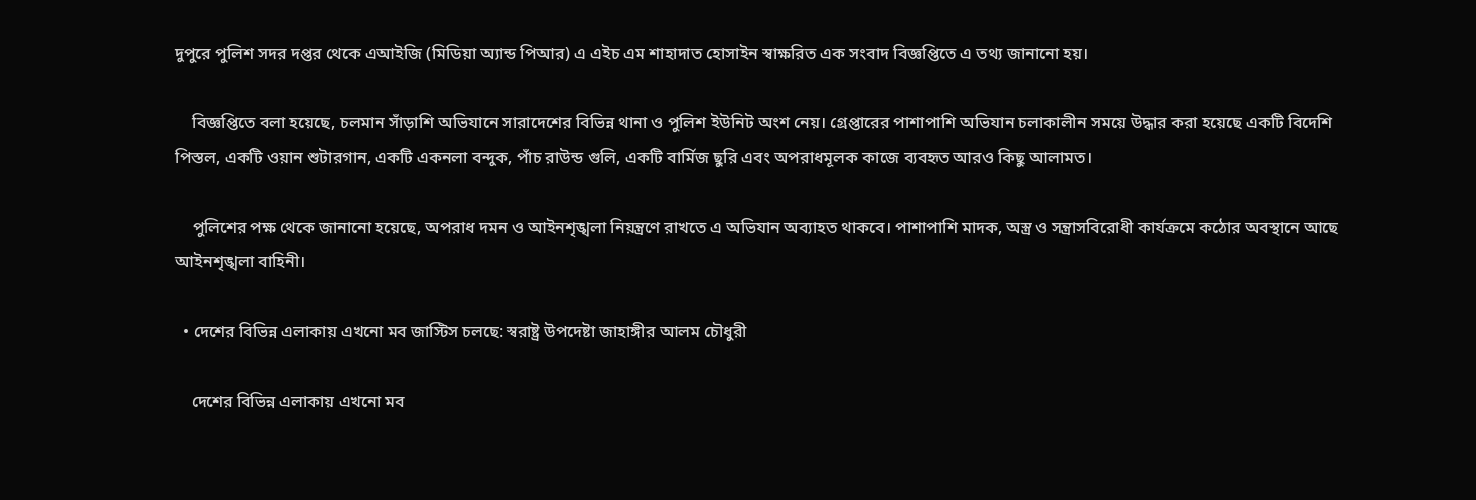দুপুরে পুলিশ সদর দপ্তর থেকে এআইজি (মিডিয়া অ্যান্ড পিআর) এ এইচ এম শাহাদাত হোসাইন স্বাক্ষরিত এক সংবাদ বিজ্ঞপ্তিতে এ তথ্য জানানো হয়।

    বিজ্ঞপ্তিতে বলা হয়েছে, চলমান সাঁড়াশি অভিযানে সারাদেশের বিভিন্ন থানা ও পুলিশ ইউনিট অংশ নেয়। গ্রেপ্তারের পাশাপাশি অভিযান চলাকালীন সময়ে উদ্ধার করা হয়েছে একটি বিদেশি পিস্তল, একটি ওয়ান শুটারগান, একটি একনলা বন্দুক, পাঁচ রাউন্ড গুলি, একটি বার্মিজ ছুরি এবং অপরাধমূলক কাজে ব্যবহৃত আরও কিছু আলামত।

    পুলিশের পক্ষ থেকে জানানো হয়েছে, অপরাধ দমন ও আইনশৃঙ্খলা নিয়ন্ত্রণে রাখতে এ অভিযান অব্যাহত থাকবে। পাশাপাশি মাদক, অস্ত্র ও সন্ত্রাসবিরোধী কার্যক্রমে কঠোর অবস্থানে আছে আইনশৃঙ্খলা বাহিনী।

  • দেশের বিভিন্ন এলাকায় এখনো মব জাস্টিস চলছে: স্বরাষ্ট্র উপদেষ্টা জাহাঙ্গীর আলম চৌধুরী

    দেশের বিভিন্ন এলাকায় এখনো মব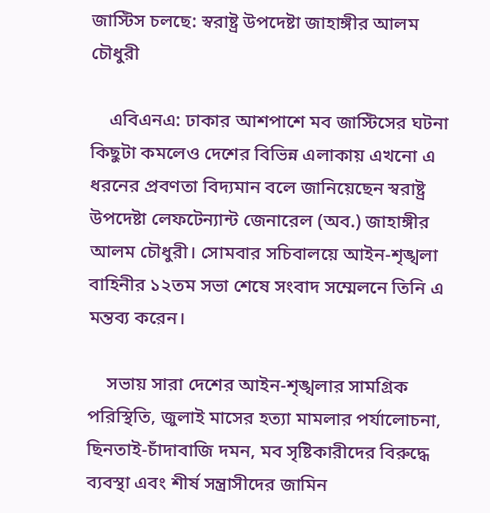জাস্টিস চলছে: স্বরাষ্ট্র উপদেষ্টা জাহাঙ্গীর আলম চৌধুরী

    এবিএনএ: ঢাকার আশপাশে মব জাস্টিসের ঘটনা কিছুটা কমলেও দেশের বিভিন্ন এলাকায় এখনো এ ধরনের প্রবণতা বিদ্যমান বলে জানিয়েছেন স্বরাষ্ট্র উপদেষ্টা লেফটেন্যান্ট জেনারেল (অব.) জাহাঙ্গীর আলম চৌধুরী। সোমবার সচিবালয়ে আইন-শৃঙ্খলা বাহিনীর ১২তম সভা শেষে সংবাদ সম্মেলনে তিনি এ মন্তব্য করেন।

    সভায় সারা দেশের আইন-শৃঙ্খলার সামগ্রিক পরিস্থিতি, জুলাই মাসের হত্যা মামলার পর্যালোচনা, ছিনতাই-চাঁদাবাজি দমন, মব সৃষ্টিকারীদের বিরুদ্ধে ব্যবস্থা এবং শীর্ষ সন্ত্রাসীদের জামিন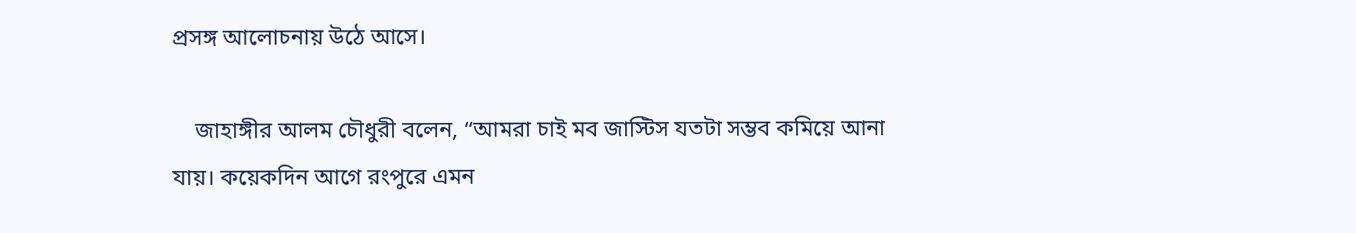প্রসঙ্গ আলোচনায় উঠে আসে।

    জাহাঙ্গীর আলম চৌধুরী বলেন, “আমরা চাই মব জাস্টিস যতটা সম্ভব কমিয়ে আনা যায়। কয়েকদিন আগে রংপুরে এমন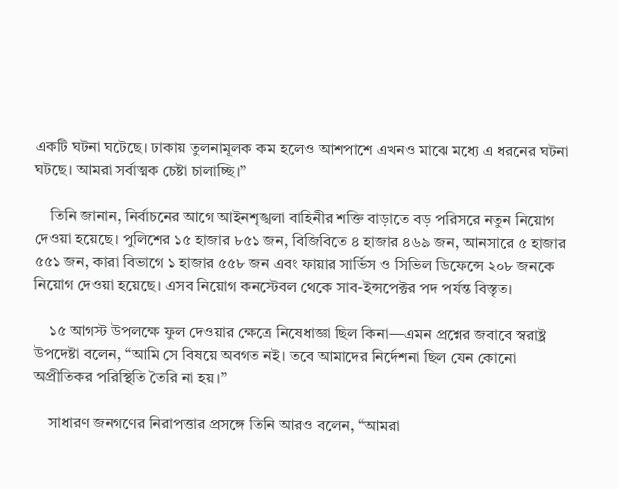একটি ঘটনা ঘটেছে। ঢাকায় তুলনামূলক কম হলেও আশপাশে এখনও মাঝে মধ্যে এ ধরনের ঘটনা ঘটছে। আমরা সর্বাত্মক চেষ্টা চালাচ্ছি।”

    তিনি জানান, নির্বাচনের আগে আইনশৃঙ্খলা বাহিনীর শক্তি বাড়াতে বড় পরিসরে নতুন নিয়োগ দেওয়া হয়েছে। পুলিশের ১৫ হাজার ৮৫১ জন, বিজিবিতে ৪ হাজার ৪৬৯ জন, আনসারে ৫ হাজার ৫৫১ জন, কারা বিভাগে ১ হাজার ৫৫৮ জন এবং ফায়ার সার্ভিস ও সিভিল ডিফেন্সে ২০৮ জনকে নিয়োগ দেওয়া হয়েছে। এসব নিয়োগ কনস্টেবল থেকে সাব-ইন্সপেক্টর পদ পর্যন্ত বিস্তৃত।

    ১৫ আগস্ট উপলক্ষে ফুল দেওয়ার ক্ষেত্রে নিষেধাজ্ঞা ছিল কিনা—এমন প্রশ্নের জবাবে স্বরাষ্ট্র উপদেষ্টা বলেন, “আমি সে বিষয়ে অবগত নই। তবে আমাদের নির্দেশনা ছিল যেন কোনো অপ্রীতিকর পরিস্থিতি তৈরি না হয়।”

    সাধারণ জনগণের নিরাপত্তার প্রসঙ্গে তিনি আরও বলেন, “আমরা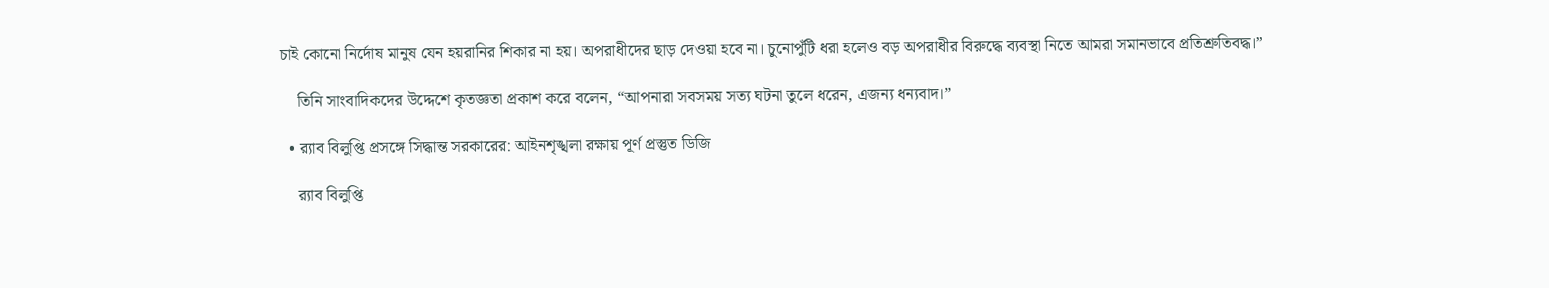চাই কোনো নির্দোষ মানুষ যেন হয়রানির শিকার না হয়। অপরাধীদের ছাড় দেওয়া হবে না। চুনোপুঁটি ধরা হলেও বড় অপরাধীর বিরুদ্ধে ব্যবস্থা নিতে আমরা সমানভাবে প্রতিশ্রুতিবদ্ধ।”

    তিনি সাংবাদিকদের উদ্দেশে কৃতজ্ঞতা প্রকাশ করে বলেন, “আপনারা সবসময় সত্য ঘটনা তুলে ধরেন, এজন্য ধন্যবাদ।”

  • র‍্যাব বিলুপ্তি প্রসঙ্গে সিদ্ধান্ত সরকারের: আইনশৃঙ্খলা রক্ষায় পূর্ণ প্রস্তুত ডিজি

    র‍্যাব বিলুপ্তি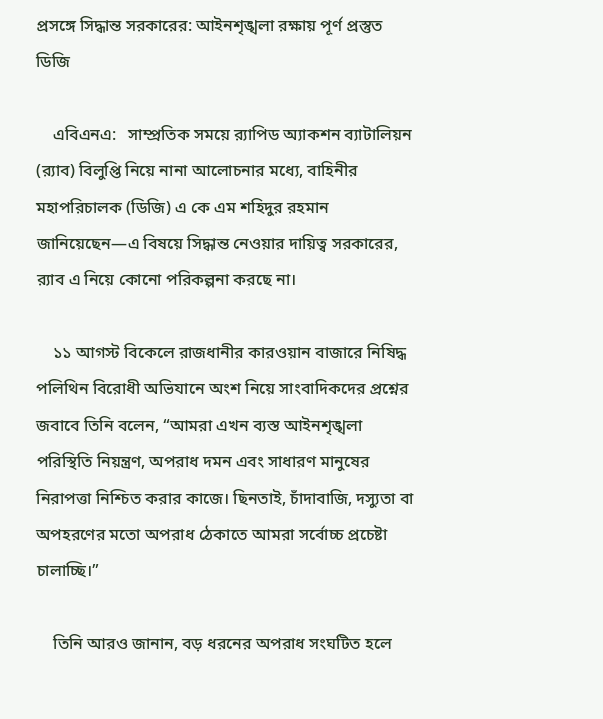প্রসঙ্গে সিদ্ধান্ত সরকারের: আইনশৃঙ্খলা রক্ষায় পূর্ণ প্রস্তুত ডিজি

    এবিএনএ:   সাম্প্রতিক সময়ে র‍্যাপিড অ্যাকশন ব্যাটালিয়ন (র‍্যাব) বিলুপ্তি নিয়ে নানা আলোচনার মধ্যে, বাহিনীর মহাপরিচালক (ডিজি) এ কে এম শহিদুর রহমান জানিয়েছেন—এ বিষয়ে সিদ্ধান্ত নেওয়ার দায়িত্ব সরকারের, র‍্যাব এ নিয়ে কোনো পরিকল্পনা করছে না।

    ১১ আগস্ট বিকেলে রাজধানীর কারওয়ান বাজারে নিষিদ্ধ পলিথিন বিরোধী অভিযানে অংশ নিয়ে সাংবাদিকদের প্রশ্নের জবাবে তিনি বলেন, “আমরা এখন ব্যস্ত আইনশৃঙ্খলা পরিস্থিতি নিয়ন্ত্রণ, অপরাধ দমন এবং সাধারণ মানুষের নিরাপত্তা নিশ্চিত করার কাজে। ছিনতাই, চাঁদাবাজি, দস্যুতা বা অপহরণের মতো অপরাধ ঠেকাতে আমরা সর্বোচ্চ প্রচেষ্টা চালাচ্ছি।”

    তিনি আরও জানান, বড় ধরনের অপরাধ সংঘটিত হলে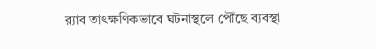র‍্যাব তাৎক্ষণিকভাবে ঘটনাস্থলে পৌঁছে ব্যবস্থা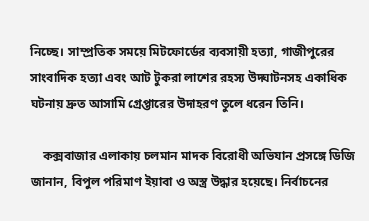নিচ্ছে। সাম্প্রতিক সময়ে মিটফোর্ডের ব্যবসায়ী হত্যা, গাজীপুরের সাংবাদিক হত্যা এবং আট টুকরা লাশের রহস্য উদ্ঘাটনসহ একাধিক ঘটনায় দ্রুত আসামি গ্রেপ্তারের উদাহরণ তুলে ধরেন তিনি।

    কক্সবাজার এলাকায় চলমান মাদক বিরোধী অভিযান প্রসঙ্গে ডিজি জানান, বিপুল পরিমাণ ইয়াবা ও অস্ত্র উদ্ধার হয়েছে। নির্বাচনের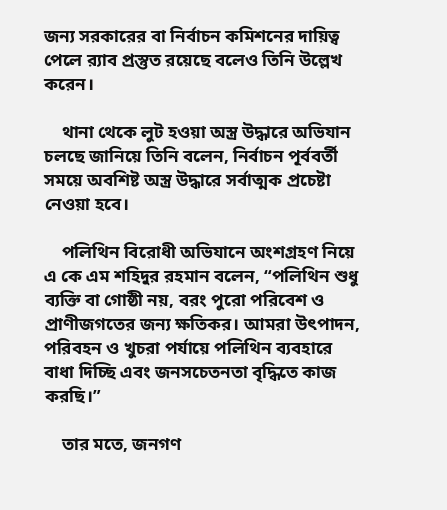জন্য সরকারের বা নির্বাচন কমিশনের দায়িত্ব পেলে র‍্যাব প্রস্তুত রয়েছে বলেও তিনি উল্লেখ করেন।

    থানা থেকে লুট হওয়া অস্ত্র উদ্ধারে অভিযান চলছে জানিয়ে তিনি বলেন, নির্বাচন পূর্ববর্তী সময়ে অবশিষ্ট অস্ত্র উদ্ধারে সর্বাত্মক প্রচেষ্টা নেওয়া হবে।

    পলিথিন বিরোধী অভিযানে অংশগ্রহণ নিয়ে এ কে এম শহিদুর রহমান বলেন, “পলিথিন শুধু ব্যক্তি বা গোষ্ঠী নয়, বরং পুরো পরিবেশ ও প্রাণীজগতের জন্য ক্ষতিকর। আমরা উৎপাদন, পরিবহন ও খুচরা পর্যায়ে পলিথিন ব্যবহারে বাধা দিচ্ছি এবং জনসচেতনতা বৃদ্ধিতে কাজ করছি।”

    তার মতে, জনগণ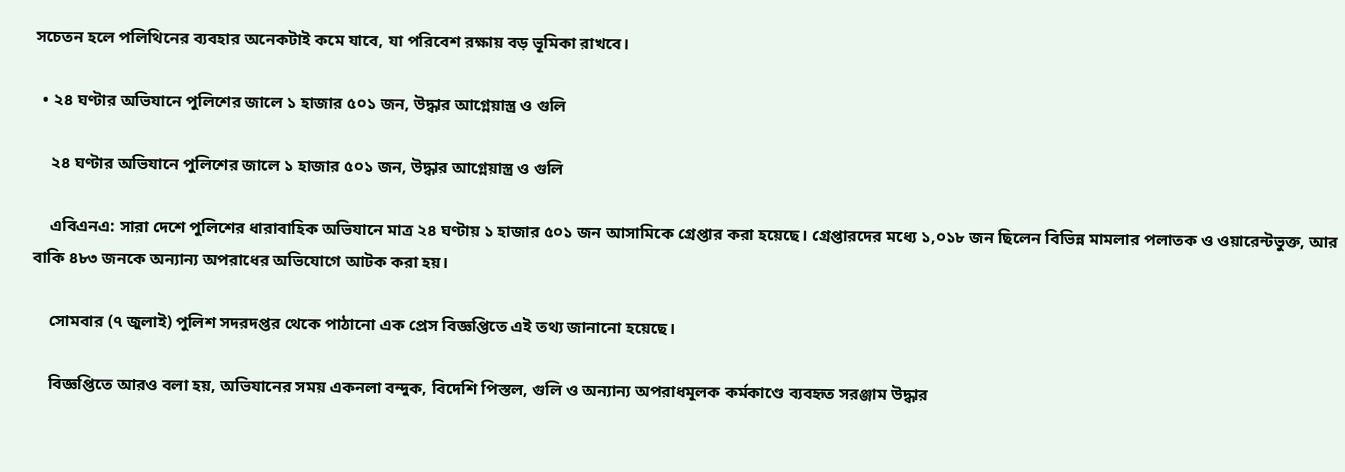সচেতন হলে পলিথিনের ব্যবহার অনেকটাই কমে যাবে, যা পরিবেশ রক্ষায় বড় ভূমিকা রাখবে।

  • ২৪ ঘণ্টার অভিযানে পুলিশের জালে ১ হাজার ৫০১ জন, উদ্ধার আগ্নেয়াস্ত্র ও গুলি

    ২৪ ঘণ্টার অভিযানে পুলিশের জালে ১ হাজার ৫০১ জন, উদ্ধার আগ্নেয়াস্ত্র ও গুলি

    এবিএনএ: সারা দেশে পুলিশের ধারাবাহিক অভিযানে মাত্র ২৪ ঘণ্টায় ১ হাজার ৫০১ জন আসামিকে গ্রেপ্তার করা হয়েছে। গ্রেপ্তারদের মধ্যে ১,০১৮ জন ছিলেন বিভিন্ন মামলার পলাতক ও ওয়ারেন্টভুক্ত, আর বাকি ৪৮৩ জনকে অন্যান্য অপরাধের অভিযোগে আটক করা হয়।

    সোমবার (৭ জুলাই) পুলিশ সদরদপ্তর থেকে পাঠানো এক প্রেস বিজ্ঞপ্তিতে এই তথ্য জানানো হয়েছে।

    বিজ্ঞপ্তিতে আরও বলা হয়, অভিযানের সময় একনলা বন্দুক, বিদেশি পিস্তল, গুলি ও অন্যান্য অপরাধমূলক কর্মকাণ্ডে ব্যবহৃত সরঞ্জাম উদ্ধার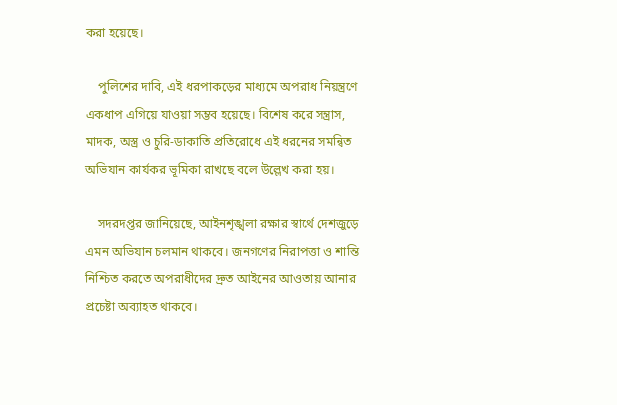করা হয়েছে।

    পুলিশের দাবি, এই ধরপাকড়ের মাধ্যমে অপরাধ নিয়ন্ত্রণে একধাপ এগিয়ে যাওয়া সম্ভব হয়েছে। বিশেষ করে সন্ত্রাস, মাদক, অস্ত্র ও চুরি-ডাকাতি প্রতিরোধে এই ধরনের সমন্বিত অভিযান কার্যকর ভূমিকা রাখছে বলে উল্লেখ করা হয়।

    সদরদপ্তর জানিয়েছে, আইনশৃঙ্খলা রক্ষার স্বার্থে দেশজুড়ে এমন অভিযান চলমান থাকবে। জনগণের নিরাপত্তা ও শান্তি নিশ্চিত করতে অপরাধীদের দ্রুত আইনের আওতায় আনার প্রচেষ্টা অব্যাহত থাকবে।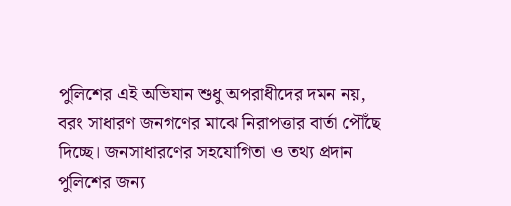পুলিশের এই অভিযান শুধু অপরাধীদের দমন নয়, বরং সাধারণ জনগণের মাঝে নিরাপত্তার বার্তা পৌঁছে দিচ্ছে। জনসাধারণের সহযোগিতা ও তথ্য প্রদান পুলিশের জন্য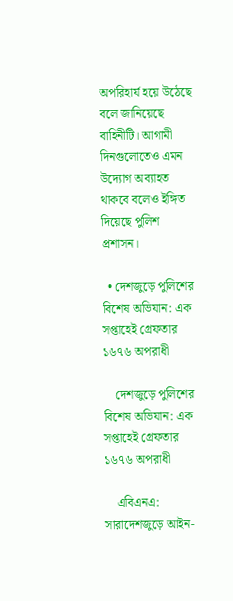অপরিহার্য হয়ে উঠেছে বলে জানিয়েছে বাহিনীটি। আগামী দিনগুলোতেও এমন উদ্যোগ অব্যাহত থাকবে বলেও ইঙ্গিত দিয়েছে পুলিশ প্রশাসন।

  • দেশজুড়ে পুলিশের বিশেষ অভিযান: এক সপ্তাহেই গ্রেফতার ১৬৭৬ অপরাধী

    দেশজুড়ে পুলিশের বিশেষ অভিযান: এক সপ্তাহেই গ্রেফতার ১৬৭৬ অপরাধী

    এবিএনএ: সারাদেশজুড়ে আইন-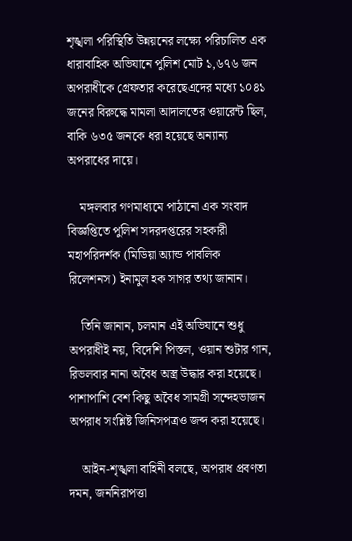শৃঙ্খলা পরিস্থিতি উন্নয়নের লক্ষ্যে পরিচালিত এক ধারাবাহিক অভিযানে পুলিশ মোট ১,৬৭৬ জন অপরাধীকে গ্রেফতার করেছেএদের মধ্যে ১০৪১ জনের বিরুদ্ধে মামলা আদালতের ওয়ারেন্ট ছিল, বাকি ৬৩৫ জনকে ধরা হয়েছে অন্যান্য অপরাধের দায়ে।

    মঙ্গলবার গণমাধ্যমে পাঠানো এক সংবাদ বিজ্ঞপ্তিতে পুলিশ সদরদপ্তরের সহকারী মহাপরিদর্শক (মিডিয়া অ্যান্ড পাবলিক রিলেশনস) ইনামুল হক সাগর তথ্য জানান।

    তিনি জানান, চলমান এই অভিযানে শুধু অপরাধীই নয়, বিদেশি পিস্তল, ওয়ান শুটার গান, রিভলবার নানা অবৈধ অস্ত্র উদ্ধার করা হয়েছে। পাশাপাশি বেশ কিছু অবৈধ সামগ্রী সন্দেহভাজন অপরাধ সংশ্লিষ্ট জিনিসপত্রও জব্দ করা হয়েছে।

    আইন-শৃঙ্খলা বাহিনী বলছে, অপরাধ প্রবণতা দমন, জননিরাপত্তা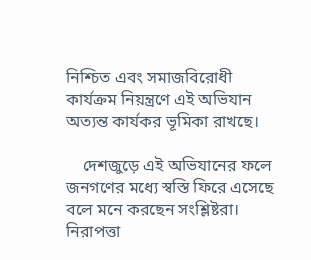নিশ্চিত এবং সমাজবিরোধী কার্যক্রম নিয়ন্ত্রণে এই অভিযান অত্যন্ত কার্যকর ভূমিকা রাখছে।

    দেশজুড়ে এই অভিযানের ফলে জনগণের মধ্যে স্বস্তি ফিরে এসেছে বলে মনে করছেন সংশ্লিষ্টরা। নিরাপত্তা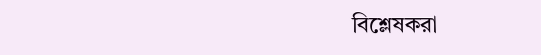বিশ্লেষকরা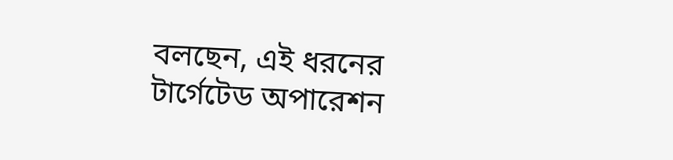বলছেন, এই ধরনের টার্গেটেড অপারেশন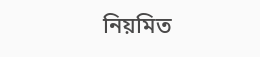নিয়মিত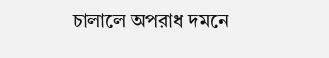চালালে অপরাধ দমনে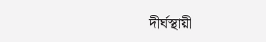দীর্ঘস্থায়ী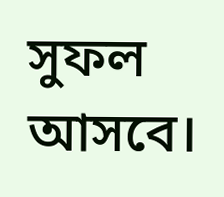সুফল আসবে।